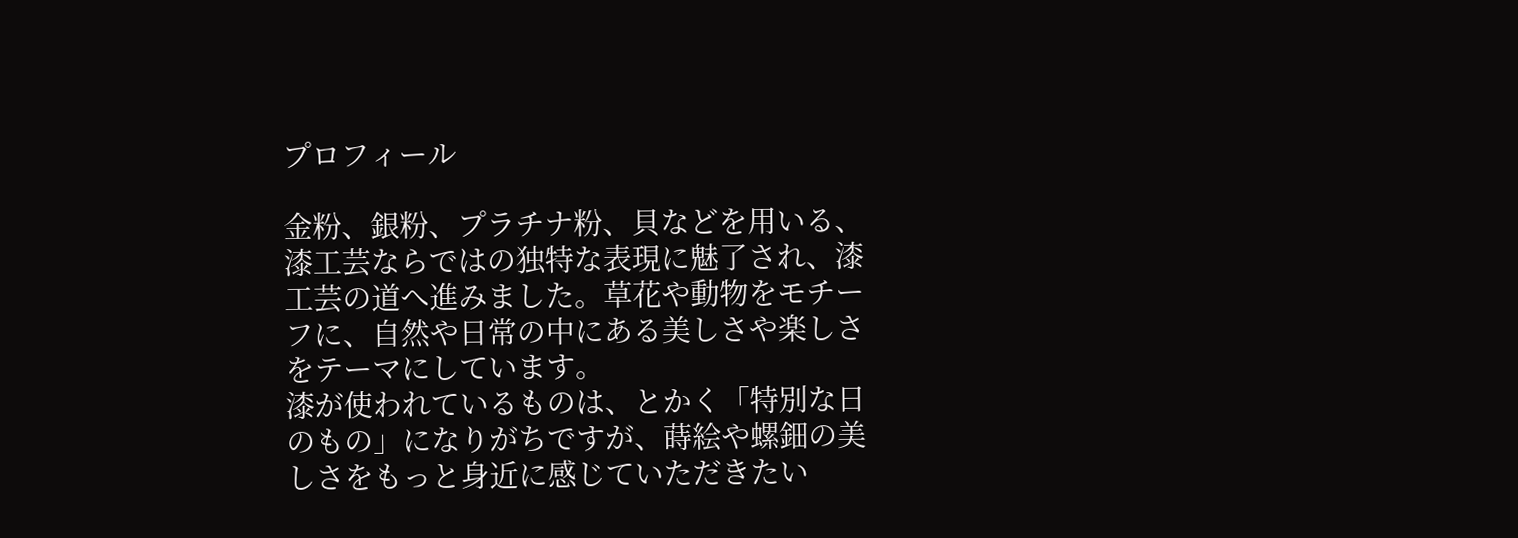プロフィール

金粉、銀粉、プラチナ粉、貝などを用いる、漆工芸ならではの独特な表現に魅了され、漆工芸の道へ進みました。草花や動物をモチーフに、自然や日常の中にある美しさや楽しさをテーマにしています。
漆が使われているものは、とかく「特別な日のもの」になりがちですが、蒔絵や螺鈿の美しさをもっと身近に感じていただきたい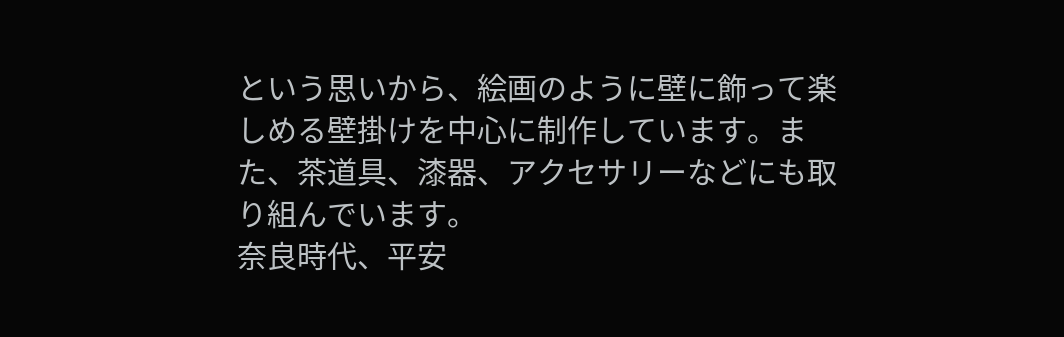という思いから、絵画のように壁に飾って楽しめる壁掛けを中心に制作しています。また、茶道具、漆器、アクセサリーなどにも取り組んでいます。
奈良時代、平安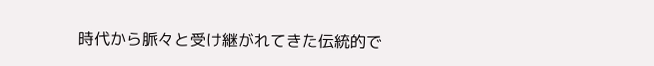時代から脈々と受け継がれてきた伝統的で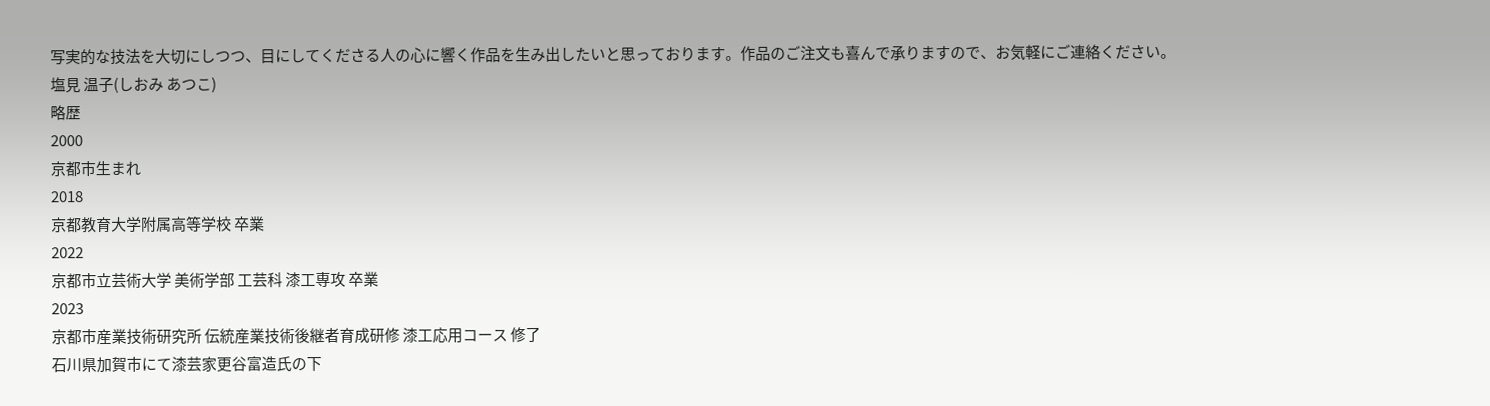写実的な技法を大切にしつつ、目にしてくださる人の心に響く作品を生み出したいと思っております。作品のご注文も喜んで承りますので、お気軽にご連絡ください。
塩見 温子(しおみ あつこ)
略歴
2000
京都市生まれ
2018
京都教育大学附属高等学校 卒業
2022
京都市立芸術大学 美術学部 工芸科 漆工専攻 卒業
2023
京都市産業技術研究所 伝統産業技術後継者育成研修 漆工応用コース 修了
石川県加賀市にて漆芸家更谷富造氏の下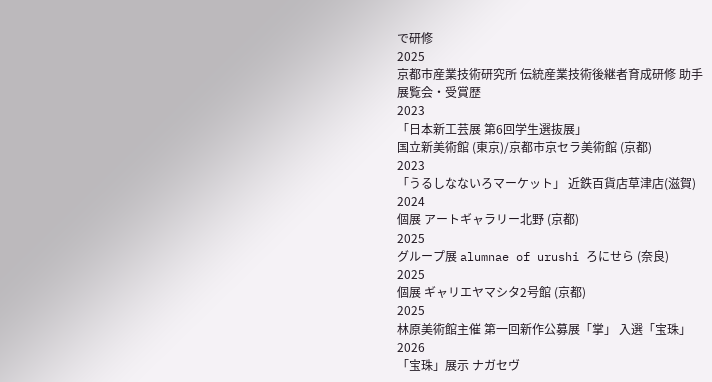で研修
2025
京都市産業技術研究所 伝統産業技術後継者育成研修 助手
展覧会・受賞歴
2023
「日本新工芸展 第6回学生選抜展」
国立新美術館 (東京)/京都市京セラ美術館 (京都)
2023
「うるしなないろマーケット」 近鉄百貨店草津店(滋賀)
2024
個展 アートギャラリー北野 (京都)
2025
グループ展 alumnae of urushi ろにせら (奈良)
2025
個展 ギャリエヤマシタ2号館 (京都)
2025
林原美術館主催 第一回新作公募展「掌」 入選「宝珠」
2026
「宝珠」展示 ナガセヴ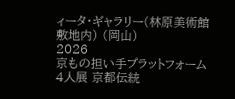ィータ・ギャラリー(林原美術館敷地内) (岡山)
2026
京もの担い手プラットフォーム 4人展 京都伝統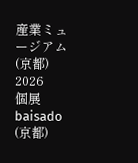産業ミュージアム(京都)
2026
個展 baisado (京都)